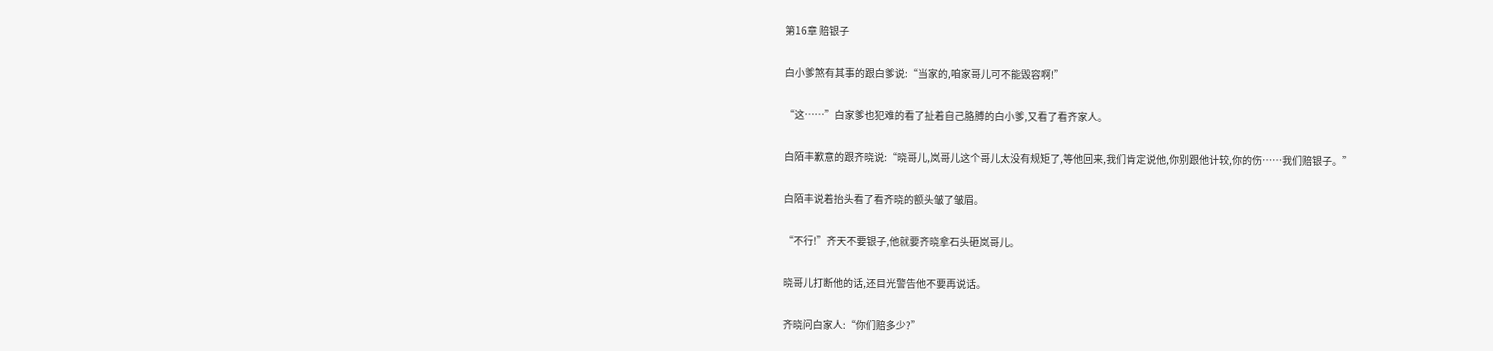第16章 赔银子

白小爹煞有其事的跟白爹说:“当家的,咱家哥儿可不能毁容啊!”

“这……”白家爹也犯难的看了扯着自己胳膊的白小爹,又看了看齐家人。

白陌丰歉意的跟齐晓说:“晓哥儿,岚哥儿这个哥儿太没有规矩了,等他回来,我们肯定说他,你别跟他计较,你的伤……我们赔银子。”

白陌丰说着抬头看了看齐晓的额头皱了皱眉。

“不行!”齐天不要银子,他就要齐晓拿石头砸岚哥儿。

晓哥儿打断他的话,还目光警告他不要再说话。

齐晓问白家人:“你们赔多少?”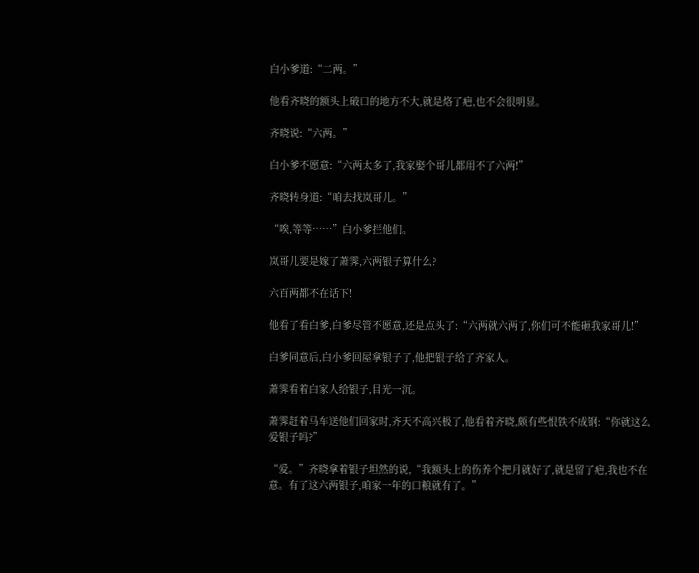白小爹道:“二两。”

他看齐晓的额头上破口的地方不大,就是烙了疤,也不会很明显。

齐晓说:“六两。”

白小爹不愿意:“六两太多了,我家娶个哥儿都用不了六两!”

齐晓转身道:“咱去找岚哥儿。”

“唉,等等……”白小爹拦他们。

岚哥儿要是嫁了萧霁,六两银子算什么?

六百两都不在话下!

他看了看白爹,白爹尽管不愿意,还是点头了:“六两就六两了,你们可不能砸我家哥儿!”

白爹同意后,白小爹回屋拿银子了,他把银子给了齐家人。

萧霁看着白家人给银子,目光一沉。

萧霁赶着马车送他们回家时,齐天不高兴极了,他看着齐晓,颇有些恨铁不成钢:“你就这么爱银子吗?”

“爱。”齐晓拿着银子坦然的说,“我额头上的伤养个把月就好了,就是留了疤,我也不在意。有了这六两银子,咱家一年的口粮就有了。”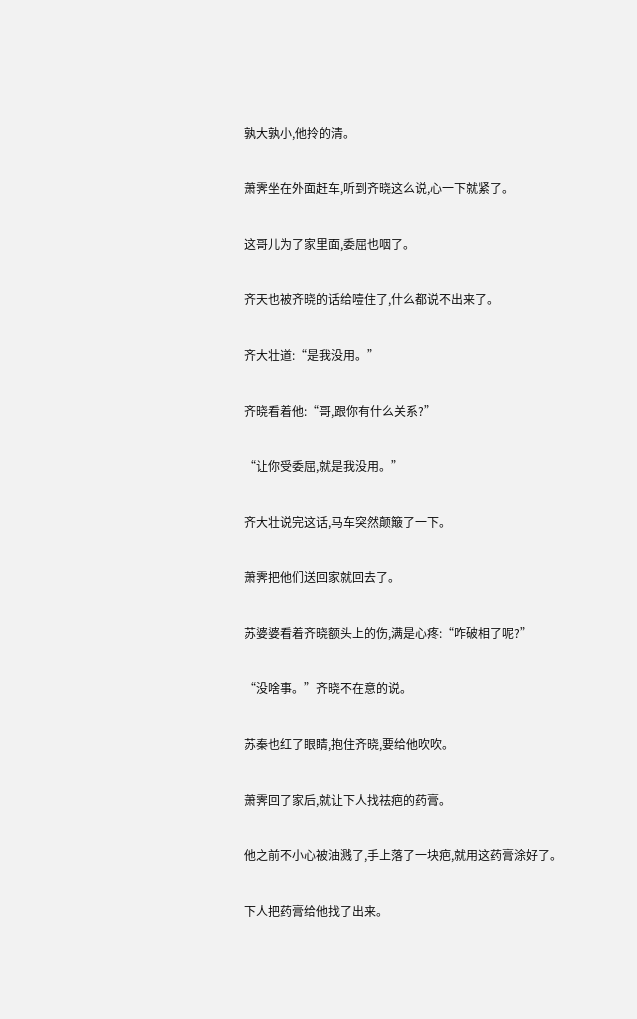孰大孰小,他拎的清。

萧霁坐在外面赶车,听到齐晓这么说,心一下就紧了。

这哥儿为了家里面,委屈也咽了。

齐天也被齐晓的话给噎住了,什么都说不出来了。

齐大壮道:“是我没用。”

齐晓看着他:“哥,跟你有什么关系?”

“让你受委屈,就是我没用。”

齐大壮说完这话,马车突然颠簸了一下。

萧霁把他们送回家就回去了。

苏婆婆看着齐晓额头上的伤,满是心疼:“咋破相了呢?”

“没啥事。”齐晓不在意的说。

苏秦也红了眼睛,抱住齐晓,要给他吹吹。

萧霁回了家后,就让下人找祛疤的药膏。

他之前不小心被油溅了,手上落了一块疤,就用这药膏涂好了。

下人把药膏给他找了出来。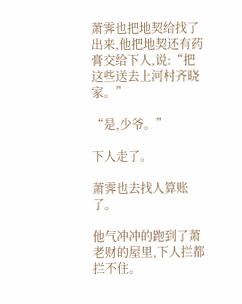萧霁也把地契给找了出来,他把地契还有药膏交给下人,说:“把这些送去上河村齐晓家。”

“是,少爷。”

下人走了。

萧霁也去找人算账了。

他气冲冲的跑到了萧老财的屋里,下人拦都拦不住。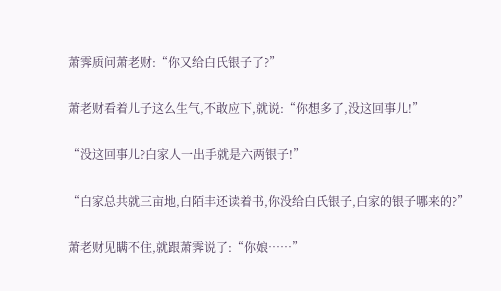萧霁质问萧老财:“你又给白氏银子了?”

萧老财看着儿子这么生气,不敢应下,就说:“你想多了,没这回事儿!”

“没这回事儿?白家人一出手就是六两银子!”

“白家总共就三亩地,白陌丰还读着书,你没给白氏银子,白家的银子哪来的?”

萧老财见瞒不住,就跟萧霁说了:“你娘……”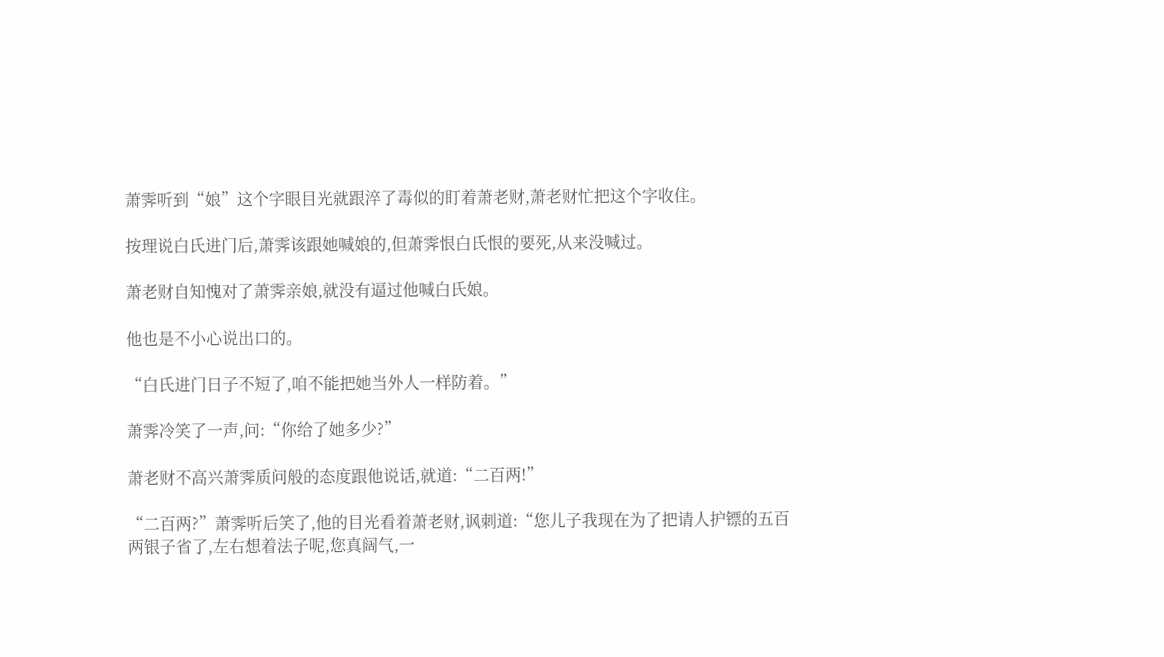萧霁听到“娘”这个字眼目光就跟淬了毒似的盯着萧老财,萧老财忙把这个字收住。

按理说白氏进门后,萧霁该跟她喊娘的,但萧霁恨白氏恨的要死,从来没喊过。

萧老财自知愧对了萧霁亲娘,就没有逼过他喊白氏娘。

他也是不小心说出口的。

“白氏进门日子不短了,咱不能把她当外人一样防着。”

萧霁冷笑了一声,问:“你给了她多少?”

萧老财不高兴萧霁质问般的态度跟他说话,就道:“二百两!”

“二百两?”萧霁听后笑了,他的目光看着萧老财,讽刺道:“您儿子我现在为了把请人护镖的五百两银子省了,左右想着法子呢,您真阔气,一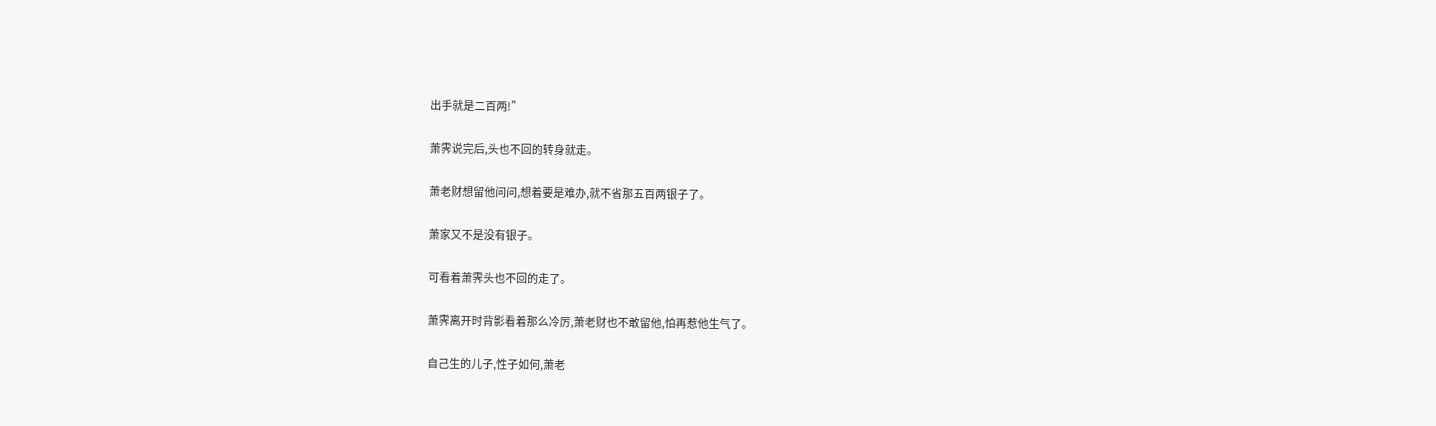出手就是二百两!”

萧霁说完后,头也不回的转身就走。

萧老财想留他问问,想着要是难办,就不省那五百两银子了。

萧家又不是没有银子。

可看着萧霁头也不回的走了。

萧霁离开时背影看着那么冷厉,萧老财也不敢留他,怕再惹他生气了。

自己生的儿子,性子如何,萧老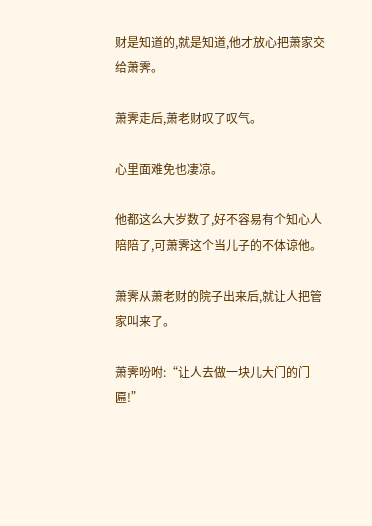财是知道的,就是知道,他才放心把萧家交给萧霁。

萧霁走后,萧老财叹了叹气。

心里面难免也凄凉。

他都这么大岁数了,好不容易有个知心人陪陪了,可萧霁这个当儿子的不体谅他。

萧霁从萧老财的院子出来后,就让人把管家叫来了。

萧霁吩咐:“让人去做一块儿大门的门匾!”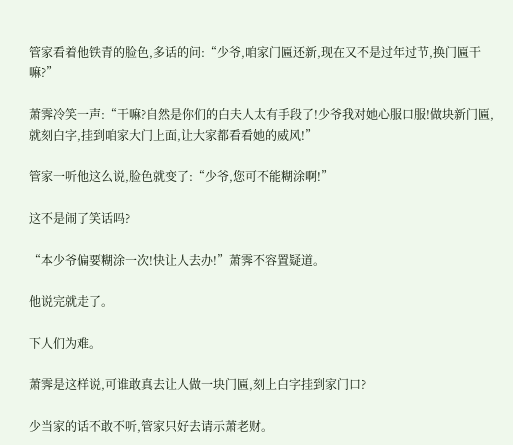管家看着他铁青的脸色,多话的问:“少爷,咱家门匾还新,现在又不是过年过节,换门匾干嘛?”

萧霁冷笑一声:“干嘛?自然是你们的白夫人太有手段了!少爷我对她心服口服!做块新门匾,就刻白字,挂到咱家大门上面,让大家都看看她的威风!”

管家一听他这么说,脸色就变了:“少爷,您可不能糊涂啊!”

这不是闹了笑话吗?

“本少爷偏要糊涂一次!快让人去办!”萧霁不容置疑道。

他说完就走了。

下人们为难。

萧霁是这样说,可谁敢真去让人做一块门匾,刻上白字挂到家门口?

少当家的话不敢不听,管家只好去请示萧老财。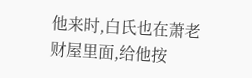他来时,白氏也在萧老财屋里面,给他按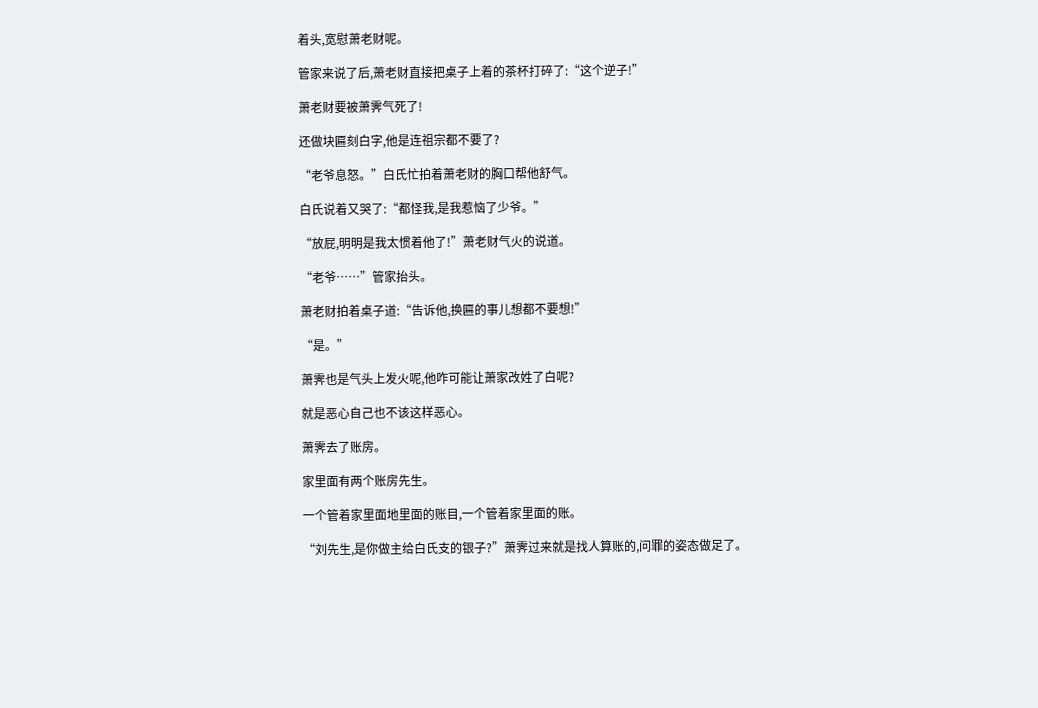着头,宽慰萧老财呢。

管家来说了后,萧老财直接把桌子上着的茶杯打碎了:“这个逆子!”

萧老财要被萧霁气死了!

还做块匾刻白字,他是连祖宗都不要了?

“老爷息怒。”白氏忙拍着萧老财的胸口帮他舒气。

白氏说着又哭了:“都怪我,是我惹恼了少爷。”

“放屁,明明是我太惯着他了!”萧老财气火的说道。

“老爷……”管家抬头。

萧老财拍着桌子道:“告诉他,换匾的事儿想都不要想!”

“是。”

萧霁也是气头上发火呢,他咋可能让萧家改姓了白呢?

就是恶心自己也不该这样恶心。

萧霁去了账房。

家里面有两个账房先生。

一个管着家里面地里面的账目,一个管着家里面的账。

“刘先生,是你做主给白氏支的银子?”萧霁过来就是找人算账的,问罪的姿态做足了。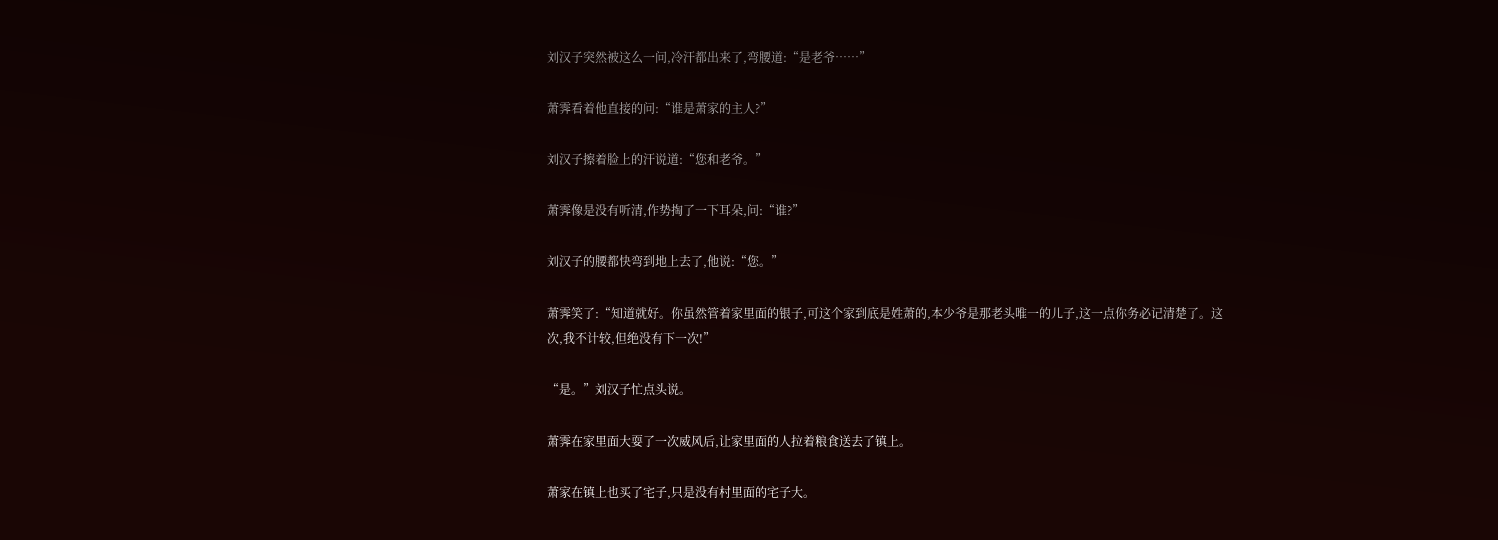刘汉子突然被这么一问,冷汗都出来了,弯腰道:“是老爷……”

萧霁看着他直接的问:“谁是萧家的主人?”

刘汉子擦着脸上的汗说道:“您和老爷。”

萧霁像是没有听清,作势掏了一下耳朵,问:“谁?”

刘汉子的腰都快弯到地上去了,他说:“您。”

萧霁笑了:“知道就好。你虽然管着家里面的银子,可这个家到底是姓萧的,本少爷是那老头唯一的儿子,这一点你务必记清楚了。这次,我不计较,但绝没有下一次!”

“是。”刘汉子忙点头说。

萧霁在家里面大耍了一次威风后,让家里面的人拉着粮食送去了镇上。

萧家在镇上也买了宅子,只是没有村里面的宅子大。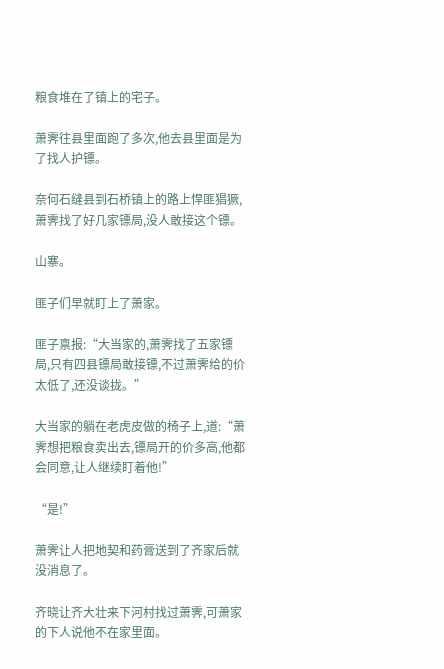粮食堆在了镇上的宅子。

萧霁往县里面跑了多次,他去县里面是为了找人护镖。

奈何石缝县到石桥镇上的路上悍匪猖獗,萧霁找了好几家镖局,没人敢接这个镖。

山寨。

匪子们早就盯上了萧家。

匪子禀报:“大当家的,萧霁找了五家镖局,只有四县镖局敢接镖,不过萧霁给的价太低了,还没谈拢。”

大当家的躺在老虎皮做的椅子上,道:“萧霁想把粮食卖出去,镖局开的价多高,他都会同意,让人继续盯着他!”

“是!”

萧霁让人把地契和药膏送到了齐家后就没消息了。

齐晓让齐大壮来下河村找过萧霁,可萧家的下人说他不在家里面。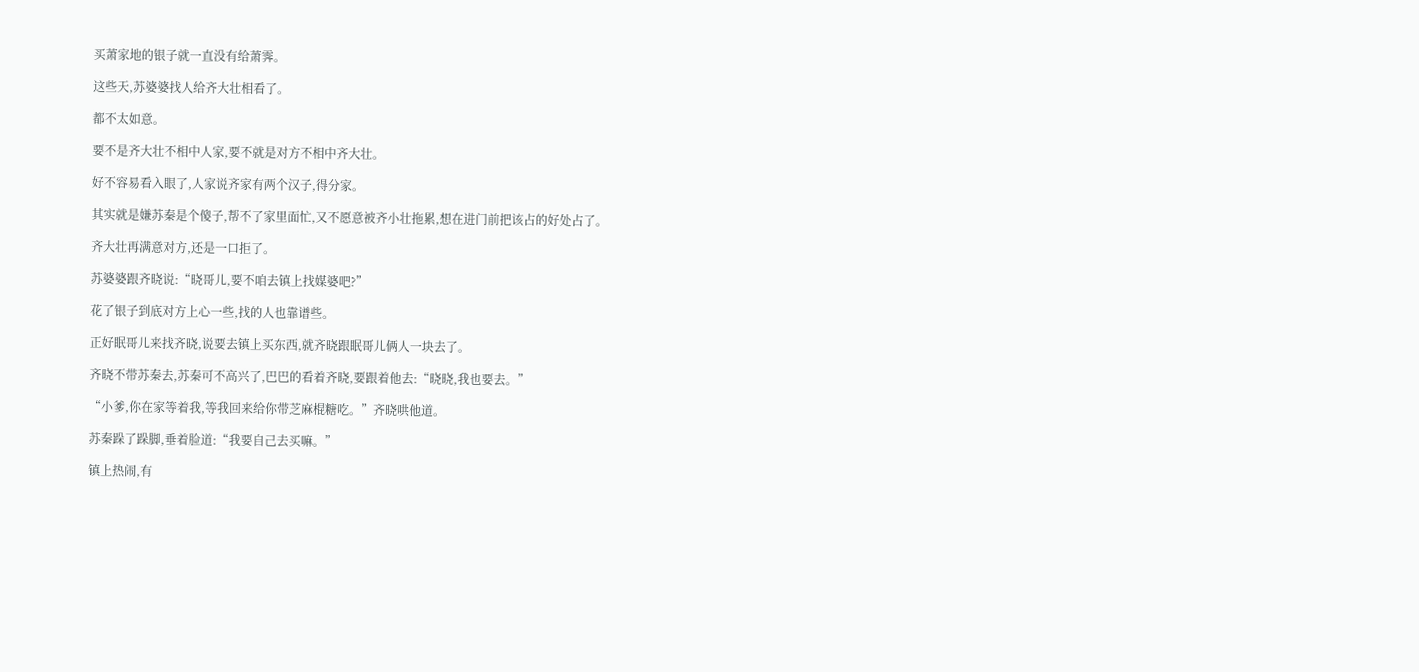买萧家地的银子就一直没有给萧霁。

这些天,苏婆婆找人给齐大壮相看了。

都不太如意。

要不是齐大壮不相中人家,要不就是对方不相中齐大壮。

好不容易看入眼了,人家说齐家有两个汉子,得分家。

其实就是嫌苏秦是个傻子,帮不了家里面忙,又不愿意被齐小壮拖累,想在进门前把该占的好处占了。

齐大壮再满意对方,还是一口拒了。

苏婆婆跟齐晓说:“晓哥儿,要不咱去镇上找媒婆吧?”

花了银子到底对方上心一些,找的人也靠谱些。

正好眠哥儿来找齐晓,说要去镇上买东西,就齐晓跟眠哥儿俩人一块去了。

齐晓不带苏秦去,苏秦可不高兴了,巴巴的看着齐晓,要跟着他去:“晓晓,我也要去。”

“小爹,你在家等着我,等我回来给你带芝麻棍糖吃。”齐晓哄他道。

苏秦跺了跺脚,垂着脸道:“我要自己去买嘛。”

镇上热闹,有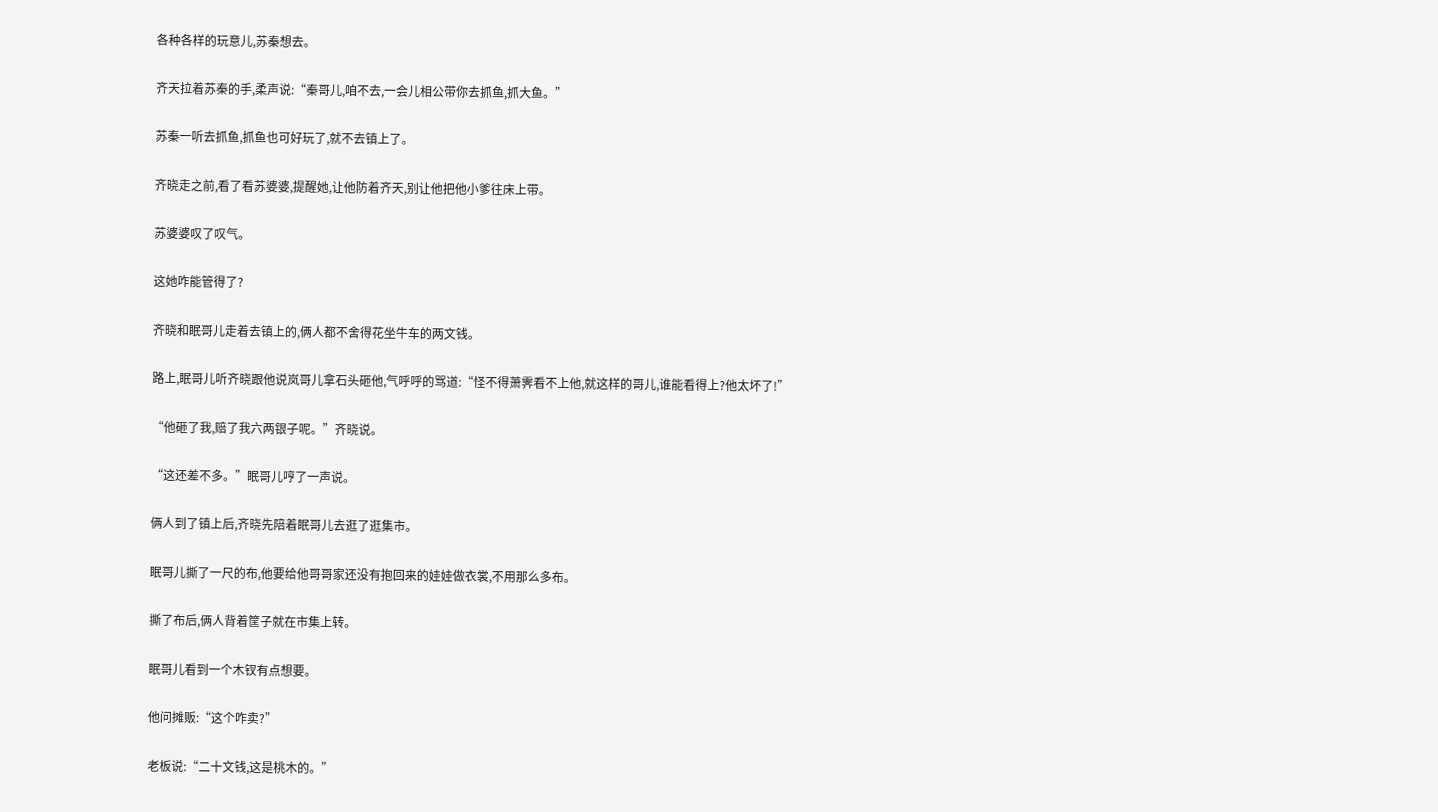各种各样的玩意儿,苏秦想去。

齐天拉着苏秦的手,柔声说:“秦哥儿,咱不去,一会儿相公带你去抓鱼,抓大鱼。”

苏秦一听去抓鱼,抓鱼也可好玩了,就不去镇上了。

齐晓走之前,看了看苏婆婆,提醒她,让他防着齐天,别让他把他小爹往床上带。

苏婆婆叹了叹气。

这她咋能管得了?

齐晓和眠哥儿走着去镇上的,俩人都不舍得花坐牛车的两文钱。

路上,眠哥儿听齐晓跟他说岚哥儿拿石头砸他,气呼呼的骂道:“怪不得萧霁看不上他,就这样的哥儿,谁能看得上?他太坏了!”

“他砸了我,赔了我六两银子呢。”齐晓说。

“这还差不多。”眠哥儿哼了一声说。

俩人到了镇上后,齐晓先陪着眠哥儿去逛了逛集市。

眠哥儿撕了一尺的布,他要给他哥哥家还没有抱回来的娃娃做衣裳,不用那么多布。

撕了布后,俩人背着筐子就在市集上转。

眠哥儿看到一个木钗有点想要。

他问摊贩:“这个咋卖?”

老板说:“二十文钱,这是桃木的。”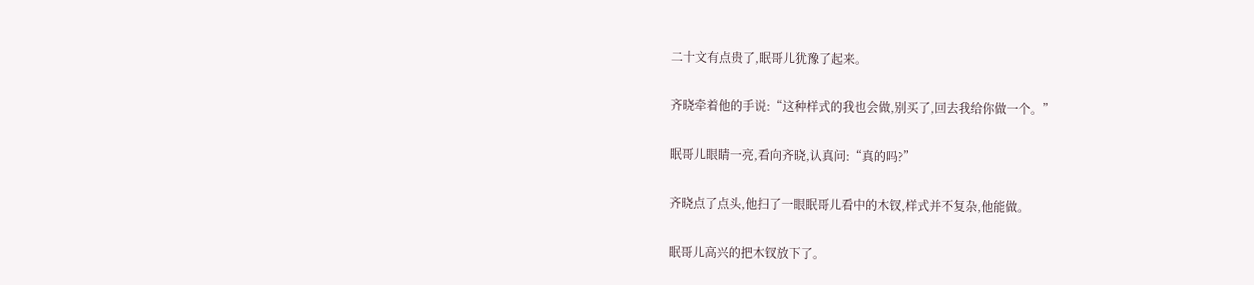二十文有点贵了,眠哥儿犹豫了起来。

齐晓牵着他的手说:“这种样式的我也会做,别买了,回去我给你做一个。”

眠哥儿眼睛一亮,看向齐晓,认真问:“真的吗?”

齐晓点了点头,他扫了一眼眠哥儿看中的木钗,样式并不复杂,他能做。

眠哥儿高兴的把木钗放下了。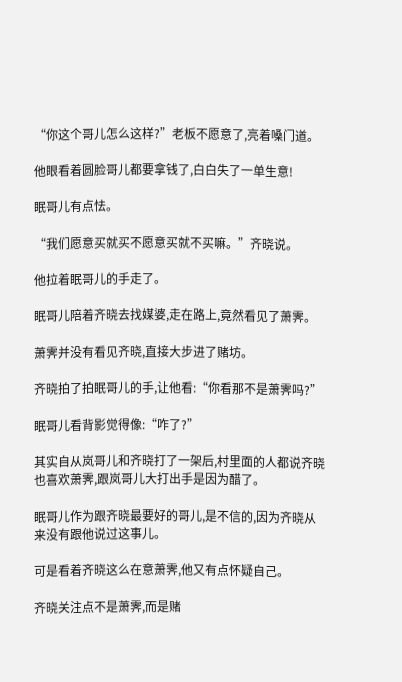“你这个哥儿怎么这样?”老板不愿意了,亮着嗓门道。

他眼看着圆脸哥儿都要拿钱了,白白失了一单生意!

眠哥儿有点怯。

“我们愿意买就买不愿意买就不买嘛。”齐晓说。

他拉着眠哥儿的手走了。

眠哥儿陪着齐晓去找媒婆,走在路上,竟然看见了萧霁。

萧霁并没有看见齐晓,直接大步进了赌坊。

齐晓拍了拍眠哥儿的手,让他看:“你看那不是萧霁吗?”

眠哥儿看背影觉得像:“咋了?”

其实自从岚哥儿和齐晓打了一架后,村里面的人都说齐晓也喜欢萧霁,跟岚哥儿大打出手是因为醋了。

眠哥儿作为跟齐晓最要好的哥儿,是不信的,因为齐晓从来没有跟他说过这事儿。

可是看着齐晓这么在意萧霁,他又有点怀疑自己。

齐晓关注点不是萧霁,而是赌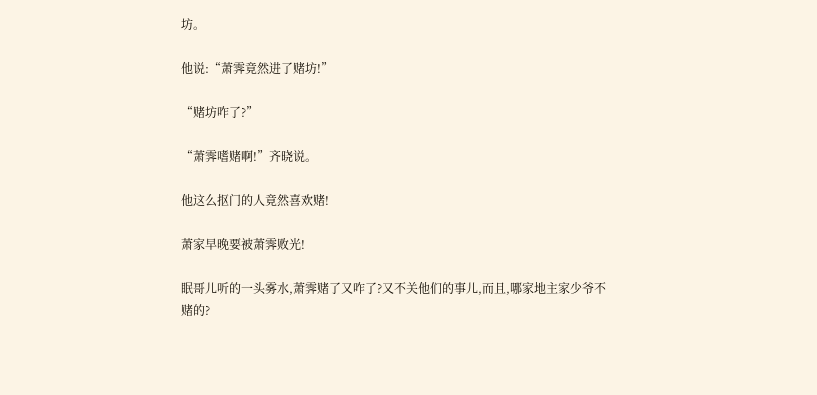坊。

他说:“萧霁竟然进了赌坊!”

“赌坊咋了?”

“萧霁嗜赌啊!”齐晓说。

他这么抠门的人竟然喜欢赌!

萧家早晚要被萧霁败光!

眠哥儿听的一头雾水,萧霁赌了又咋了?又不关他们的事儿,而且,哪家地主家少爷不赌的?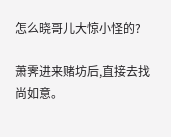怎么晓哥儿大惊小怪的?

萧霁进来赌坊后,直接去找尚如意。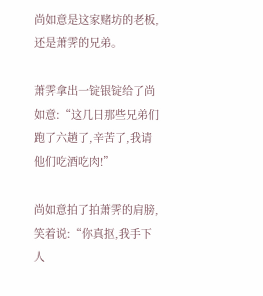尚如意是这家赌坊的老板,还是萧霁的兄弟。

萧霁拿出一锭银锭给了尚如意:“这几日那些兄弟们跑了六趟了,辛苦了,我请他们吃酒吃肉!”

尚如意拍了拍萧霁的肩膀,笑着说:“你真抠,我手下人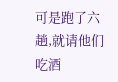可是跑了六趟,就请他们吃酒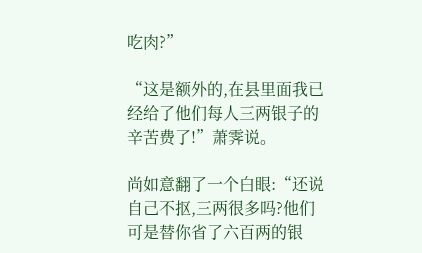吃肉?”

“这是额外的,在县里面我已经给了他们每人三两银子的辛苦费了!”萧霁说。

尚如意翻了一个白眼:“还说自己不抠,三两很多吗?他们可是替你省了六百两的银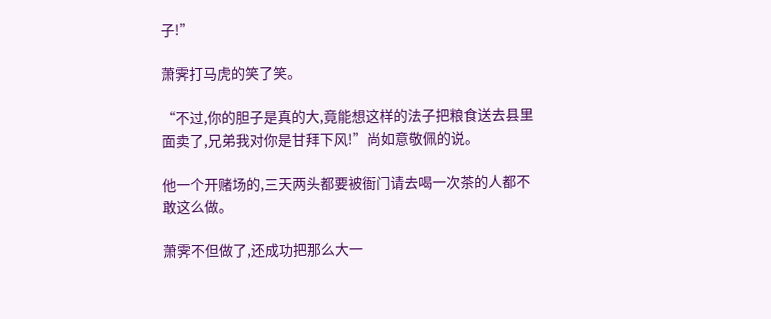子!”

萧霁打马虎的笑了笑。

“不过,你的胆子是真的大,竟能想这样的法子把粮食送去县里面卖了,兄弟我对你是甘拜下风!”尚如意敬佩的说。

他一个开赌场的,三天两头都要被衙门请去喝一次茶的人都不敢这么做。

萧霁不但做了,还成功把那么大一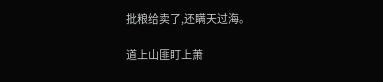批粮给卖了,还瞒天过海。

道上山匪盯上萧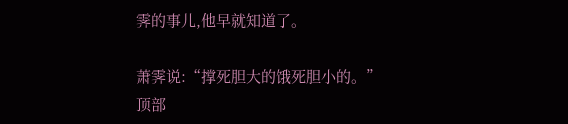霁的事儿,他早就知道了。

萧霁说:“撑死胆大的饿死胆小的。”
顶部